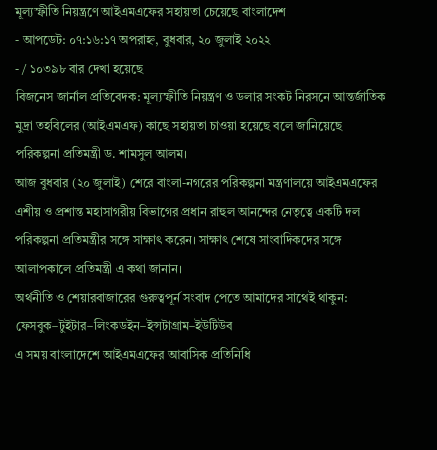মূল্যস্ফীতি নিয়ন্ত্রণে আইএমএফের সহায়তা চেয়েছে বাংলাদেশ
- আপডেট: ০৭:১৬:১৭ অপরাহ্ন, বুধবার, ২০ জুলাই ২০২২
- / ১০৩৯৮ বার দেখা হয়েছে
বিজনেস জার্নাল প্রতিবেদক: মূল্যস্ফীতি নিয়ন্ত্রণ ও ডলার সংকট নিরসনে আন্তর্জাতিক মুদ্রা তহবিলের (আইএমএফ) কাছে সহায়তা চাওয়া হয়েছে বলে জানিয়েছে পরিকল্পনা প্রতিমন্ত্রী ড. শামসুল আলম।
আজ বুধবার (২০ জুলাই) শেরে বাংলা-নগরের পরিকল্পনা মন্ত্রণালয়ে আইএমএফের এশীয় ও প্রশান্ত মহাসাগরীয় বিভাগের প্রধান রাহুল আনন্দের নেতৃত্বে একটি দল পরিকল্পনা প্রতিমন্ত্রীর সঙ্গে সাক্ষাৎ করেন। সাক্ষাৎ শেষে সাংবাদিকদের সঙ্গে আলাপকালে প্রতিমন্ত্রী এ কথা জানান।
অর্থনীতি ও শেয়ারবাজারের গুরুত্বপূর্ন সংবাদ পেতে আমাদের সাথেই থাকুন: ফেসবুক–টুইটার–লিংকডইন–ইন্সটাগ্রাম–ইউটিউব
এ সময় বাংলাদেশে আইএমএফের আবাসিক প্রতিনিধি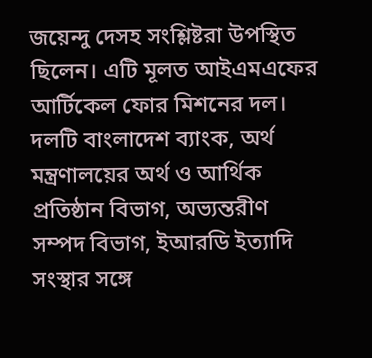জয়েন্দু দেসহ সংশ্লিষ্টরা উপস্থিত ছিলেন। এটি মূলত আইএমএফের আর্টিকেল ফোর মিশনের দল। দলটি বাংলাদেশ ব্যাংক, অর্থ মন্ত্রণালয়ের অর্থ ও আর্থিক প্রতিষ্ঠান বিভাগ, অভ্যন্তরীণ সম্পদ বিভাগ, ইআরডি ইত্যাদি সংস্থার সঙ্গে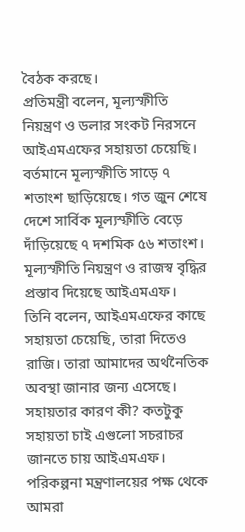বৈঠক করছে।
প্রতিমন্ত্রী বলেন, মূল্যস্ফীতি নিয়ন্ত্রণ ও ডলার সংকট নিরসনে আইএমএফের সহায়তা চেয়েছি। বর্তমানে মূল্যস্ফীতি সাড়ে ৭ শতাংশ ছাড়িয়েছে। গত জুন শেষে দেশে সার্বিক মূল্যস্ফীতি বেড়ে দাঁড়িয়েছে ৭ দশমিক ৫৬ শতাংশ। মূল্যস্ফীতি নিয়ন্ত্রণ ও রাজস্ব বৃদ্ধির প্রস্তাব দিয়েছে আইএমএফ।
তিনি বলেন, আইএমএফের কাছে সহায়তা চেয়েছি, তারা দিতেও রাজি। তারা আমাদের অর্থনৈতিক অবস্থা জানার জন্য এসেছে। সহায়তার কারণ কী? কতটুকু সহায়তা চাই এগুলো সচরাচর জানতে চায় আইএমএফ। পরিকল্পনা মন্ত্রণালয়ের পক্ষ থেকে আমরা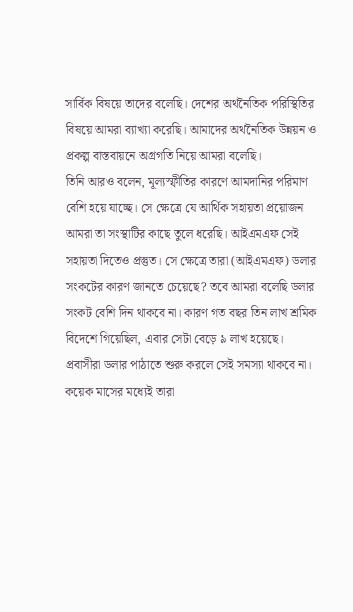সার্বিক বিষয়ে তাদের বলেছি। দেশের অর্থনৈতিক পরিস্থিতির বিষয়ে আমরা ব্যাখ্যা করেছি। আমাদের অর্থনৈতিক উন্নয়ন ও প্রকল্প বাস্তবায়নে অগ্রগতি নিয়ে আমরা বলেছি।
তিনি আরও বলেন, মূল্যস্ফীতির কারণে আমদানির পরিমাণ বেশি হয়ে যাচ্ছে। সে ক্ষেত্রে যে আর্থিক সহায়তা প্রয়োজন আমরা তা সংস্থাটির কাছে তুলে ধরেছি। আইএমএফ সেই সহায়তা দিতেও প্রস্তুত। সে ক্ষেত্রে তারা (আইএমএফ) ডলার সংকটের কারণ জানতে চেয়েছে? তবে আমরা বলেছি ডলার সংকট বেশি দিন থাকবে না। কারণ গত বছর তিন লাখ শ্রমিক বিদেশে গিয়েছিল, এবার সেটা বেড়ে ৯ লাখ হয়েছে। প্রবাসীরা ডলার পাঠাতে শুরু করলে সেই সমস্যা থাকবে না। কয়েক মাসের মধ্যেই তারা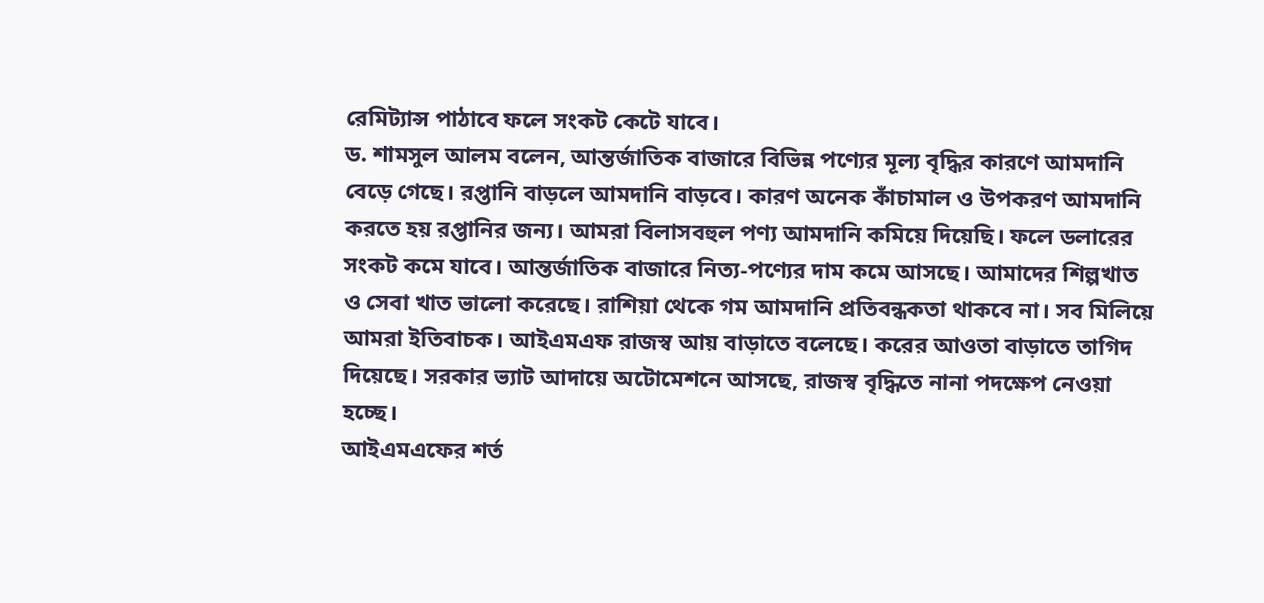রেমিট্যান্স পাঠাবে ফলে সংকট কেটে যাবে।
ড. শামসুল আলম বলেন, আন্তর্জাতিক বাজারে বিভিন্ন পণ্যের মূল্য বৃদ্ধির কারণে আমদানি বেড়ে গেছে। রপ্তানি বাড়লে আমদানি বাড়বে। কারণ অনেক কাঁচামাল ও উপকরণ আমদানি করতে হয় রপ্তানির জন্য। আমরা বিলাসবহুল পণ্য আমদানি কমিয়ে দিয়েছি। ফলে ডলারের সংকট কমে যাবে। আন্তর্জাতিক বাজারে নিত্য-পণ্যের দাম কমে আসছে। আমাদের শিল্পখাত ও সেবা খাত ভালো করেছে। রাশিয়া থেকে গম আমদানি প্রতিবন্ধকতা থাকবে না। সব মিলিয়ে আমরা ইতিবাচক। আইএমএফ রাজস্ব আয় বাড়াতে বলেছে। করের আওতা বাড়াতে তাগিদ দিয়েছে। সরকার ভ্যাট আদায়ে অটোমেশনে আসছে, রাজস্ব বৃদ্ধিতে নানা পদক্ষেপ নেওয়া হচ্ছে।
আইএমএফের শর্ত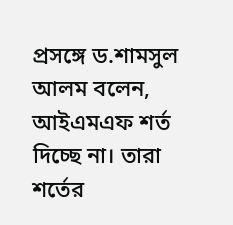প্রসঙ্গে ড.শামসুল আলম বলেন, আইএমএফ শর্ত দিচ্ছে না। তারা শর্তের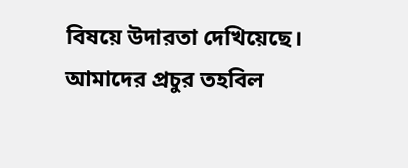বিষয়ে উদারতা দেখিয়েছে। আমাদের প্রচুর তহবিল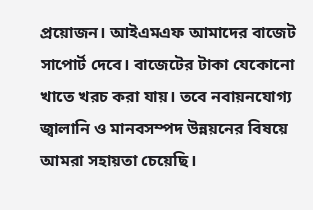প্রয়োজন। আইএমএফ আমাদের বাজেট সাপোর্ট দেবে। বাজেটের টাকা যেকোনো খাতে খরচ করা যায়। তবে নবায়নযোগ্য জ্বালানি ও মানবসম্পদ উন্নয়নের বিষয়ে আমরা সহায়তা চেয়েছি।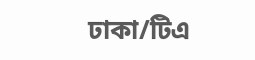ঢাকা/টিএ